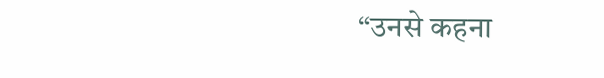“उनसे कहना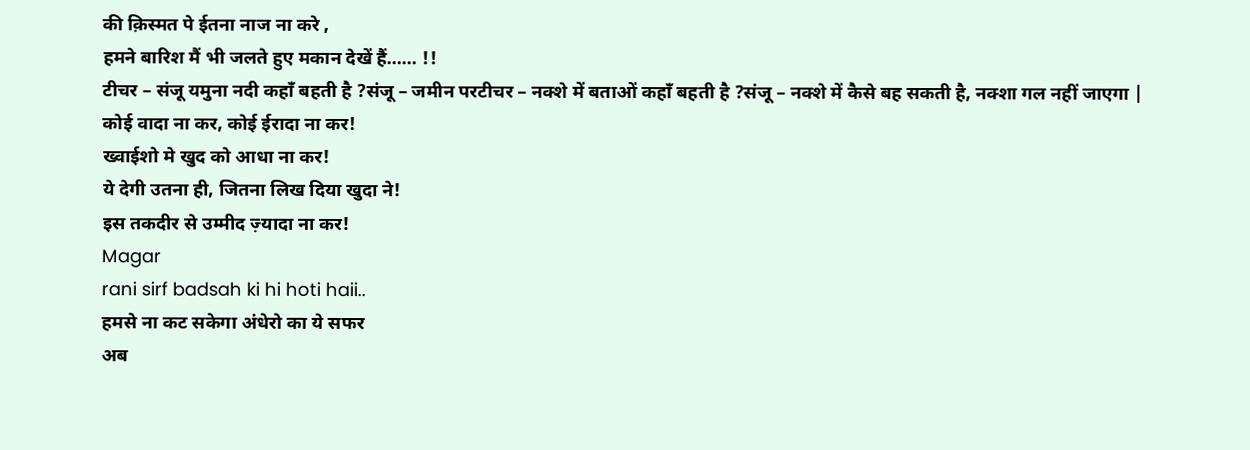की क़िस्मत पे ईतना नाज ना करे ,
हमने बारिश मैं भी जलते हुए मकान देखें हैं…… !!
टीचर – संजू यमुना नदी कहॉं बहती है ?संजू – जमीन परटीचर – नक्शे में बताओं कहॉं बहती है ?संजू – नक्शे में कैसे बह सकती है, नक्शा गल नहीं जाएगा |
कोई वादा ना कर, कोई ईरादा ना कर!
ख्वाईशो मे खुद को आधा ना कर!
ये देगी उतना ही, जितना लिख दिया खुदा ने!
इस तकदीर से उम्मीद ज़्यादा ना कर!
Magar
rani sirf badsah ki hi hoti haii..
हमसे ना कट सकेगा अंधेरो का ये सफर
अब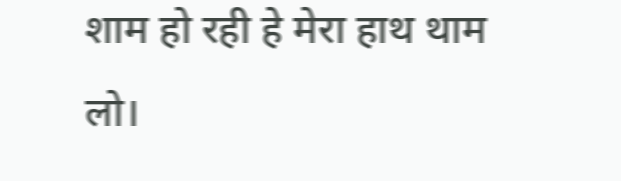शाम हो रही हे मेरा हाथ थाम लो।